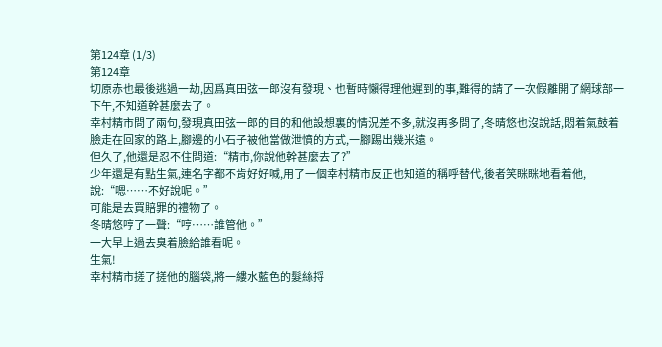第124章 (1/3)
第124章
切原赤也最後逃過一劫,因爲真田弦一郎沒有發現、也暫時懶得理他遲到的事,難得的請了一次假離開了網球部一下午,不知道幹甚麼去了。
幸村精市問了兩句,發現真田弦一郎的目的和他設想裏的情況差不多,就沒再多問了,冬晴悠也沒說話,悶着氣鼓着臉走在回家的路上,腳邊的小石子被他當做泄憤的方式,一腳踢出幾米遠。
但久了,他還是忍不住問道:“精市,你說他幹甚麼去了?”
少年還是有點生氣,連名字都不肯好好喊,用了一個幸村精市反正也知道的稱呼替代,後者笑眯眯地看着他,說:“嗯……不好說呢。”
可能是去買賠罪的禮物了。
冬晴悠哼了一聲:“哼……誰管他。”
一大早上過去臭着臉給誰看呢。
生氣!
幸村精市搓了搓他的腦袋,將一縷水藍色的髮絲捋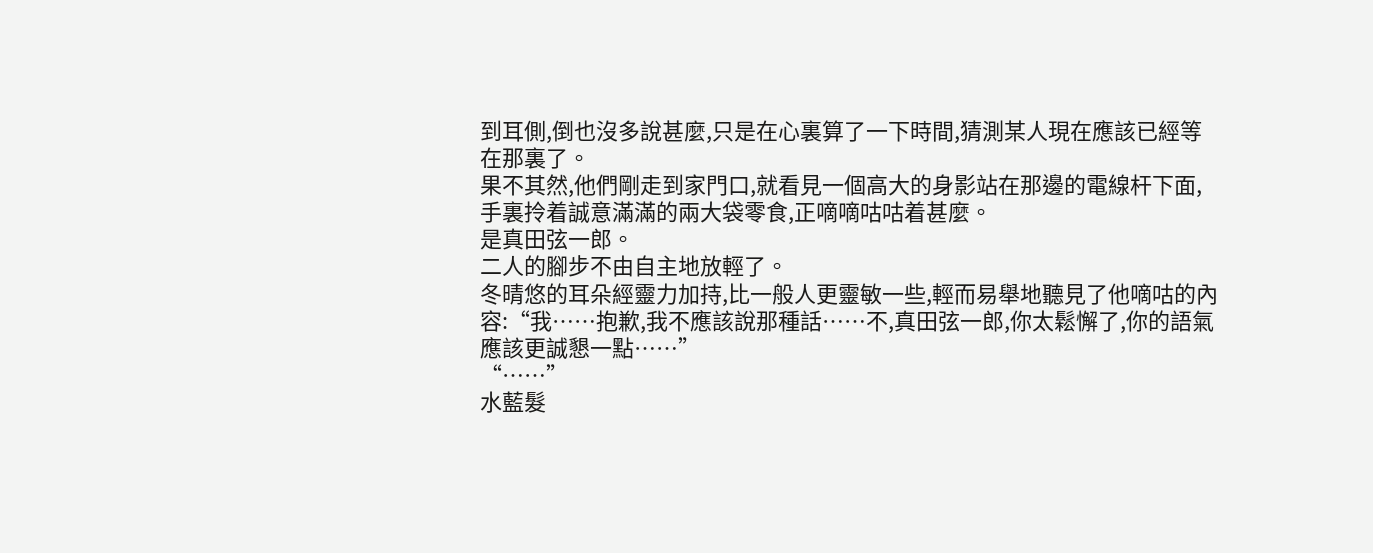到耳側,倒也沒多說甚麼,只是在心裏算了一下時間,猜測某人現在應該已經等在那裏了。
果不其然,他們剛走到家門口,就看見一個高大的身影站在那邊的電線杆下面,手裏拎着誠意滿滿的兩大袋零食,正嘀嘀咕咕着甚麼。
是真田弦一郎。
二人的腳步不由自主地放輕了。
冬晴悠的耳朵經靈力加持,比一般人更靈敏一些,輕而易舉地聽見了他嘀咕的內容:“我……抱歉,我不應該說那種話……不,真田弦一郎,你太鬆懈了,你的語氣應該更誠懇一點……”
“……”
水藍髮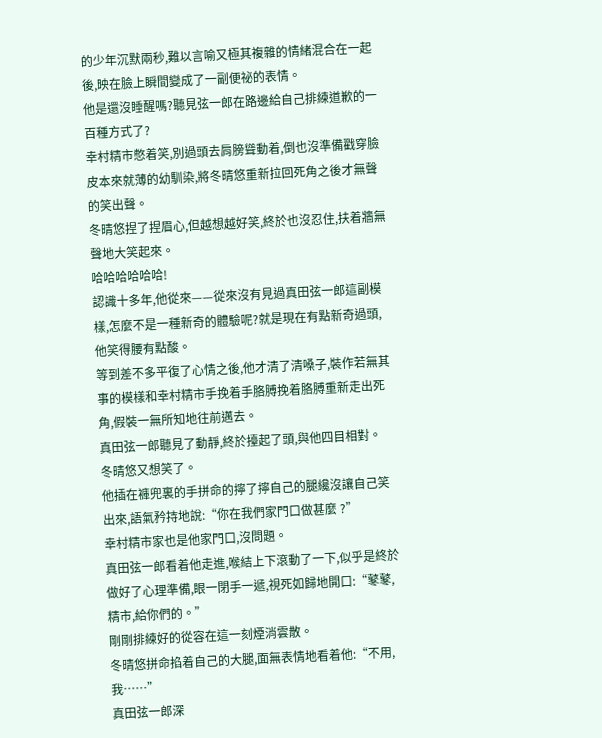的少年沉默兩秒,難以言喻又極其複雜的情緒混合在一起後,映在臉上瞬間變成了一副便祕的表情。
他是還沒睡醒嗎?聽見弦一郎在路邊給自己排練道歉的一百種方式了?
幸村精市憋着笑,別過頭去肩膀聳動着,倒也沒準備戳穿臉皮本來就薄的幼馴染,將冬晴悠重新拉回死角之後才無聲的笑出聲。
冬晴悠捏了捏眉心,但越想越好笑,終於也沒忍住,扶着牆無聲地大笑起來。
哈哈哈哈哈哈!
認識十多年,他從來——從來沒有見過真田弦一郎這副模樣,怎麼不是一種新奇的體驗呢?就是現在有點新奇過頭,他笑得腰有點酸。
等到差不多平復了心情之後,他才清了清嗓子,裝作若無其事的模樣和幸村精市手挽着手胳膊挽着胳膊重新走出死角,假裝一無所知地往前邁去。
真田弦一郎聽見了動靜,終於擡起了頭,與他四目相對。
冬晴悠又想笑了。
他插在褲兜裏的手拼命的擰了擰自己的腿纔沒讓自己笑出來,語氣矜持地說:“你在我們家門口做甚麼 ?”
幸村精市家也是他家門口,沒問題。
真田弦一郎看着他走進,喉結上下滾動了一下,似乎是終於做好了心理準備,眼一閉手一遞,視死如歸地開口:“鼕鼕,精市,給你們的。”
剛剛排練好的從容在這一刻煙消雲散。
冬晴悠拼命掐着自己的大腿,面無表情地看着他:“不用,我……”
真田弦一郎深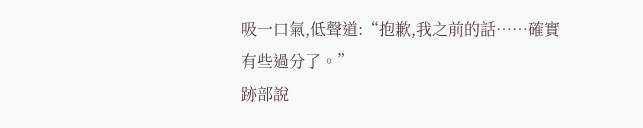吸一口氣,低聲道:“抱歉,我之前的話……確實有些過分了。”
跡部說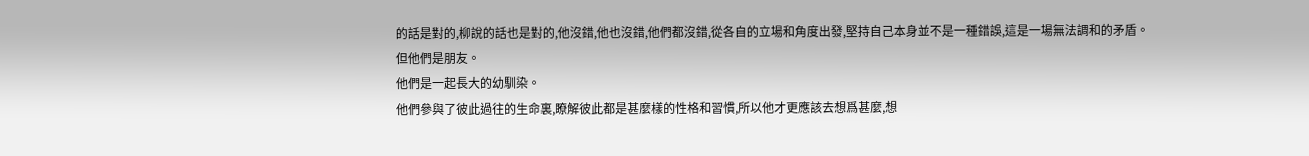的話是對的,柳說的話也是對的,他沒錯,他也沒錯,他們都沒錯,從各自的立場和角度出發,堅持自己本身並不是一種錯誤,這是一場無法調和的矛盾。
但他們是朋友。
他們是一起長大的幼馴染。
他們參與了彼此過往的生命裏,瞭解彼此都是甚麼樣的性格和習慣,所以他才更應該去想爲甚麼,想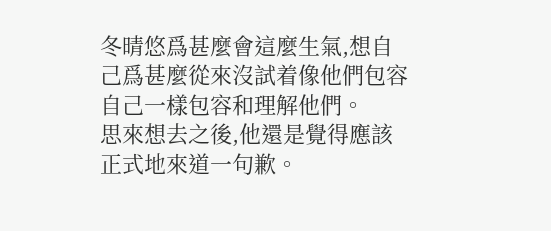冬晴悠爲甚麼會這麼生氣,想自己爲甚麼從來沒試着像他們包容自己一樣包容和理解他們。
思來想去之後,他還是覺得應該正式地來道一句歉。